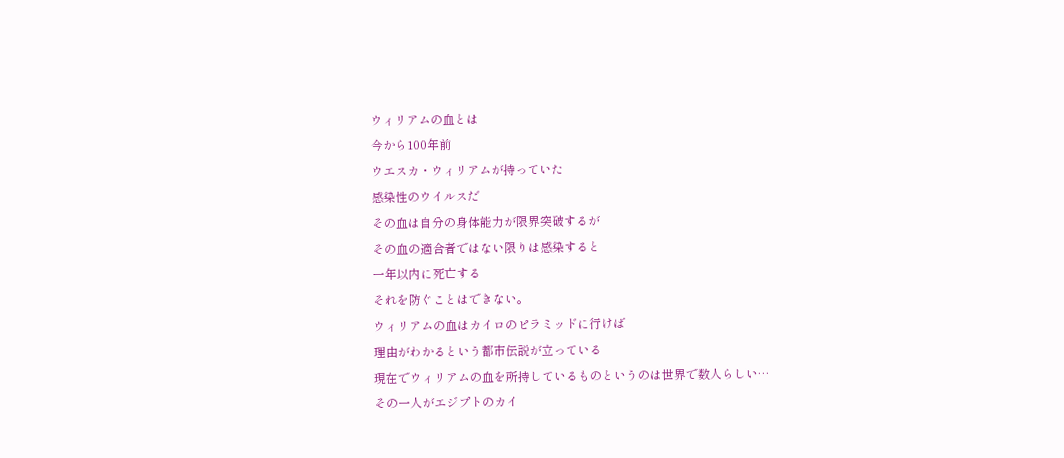ウィリアムの血とは
今から100年前
ウエスカ・ウィリアムが持っていた
感染性のウイルスだ
その血は自分の身体能力が限界突破するが
その血の適合者ではない限りは感染すると
一年以内に死亡する
それを防ぐことはできない。
ウィリアムの血はカイロのピラミッドに行けば
理由がわかるという都市伝説が立っている
現在でウィリアムの血を所持しているものというのは世界で数人らしい…
その一人がエジプトのカイ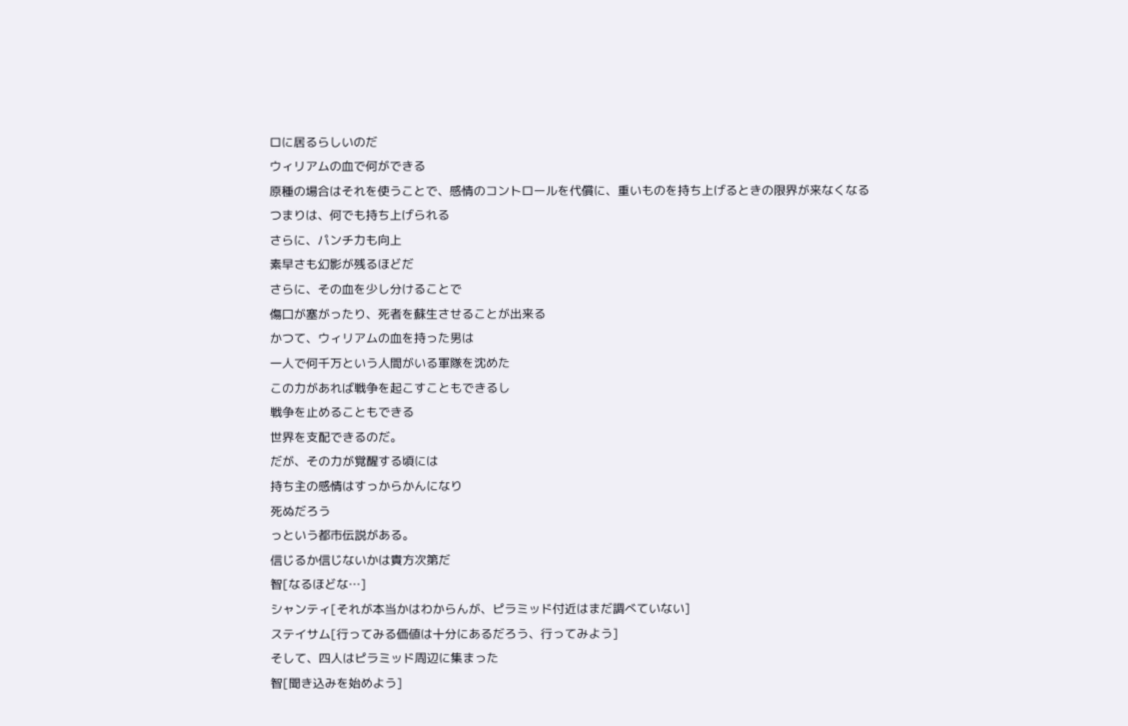ロに居るらしいのだ
ウィリアムの血で何ができる
原種の場合はそれを使うことで、感情のコントロールを代償に、重いものを持ち上げるときの限界が来なくなる
つまりは、何でも持ち上げられる
さらに、パンチ力も向上
素早さも幻影が残るほどだ
さらに、その血を少し分けることで
傷口が塞がったり、死者を蘇生させることが出来る
かつて、ウィリアムの血を持った男は
一人で何千万という人間がいる軍隊を沈めた
この力があれば戦争を起こすこともできるし
戦争を止めることもできる
世界を支配できるのだ。
だが、その力が覚醒する頃には
持ち主の感情はすっからかんになり
死ぬだろう
っという都市伝説がある。
信じるか信じないかは貴方次第だ
智[なるほどな…]
シャンティ[それが本当かはわからんが、ピラミッド付近はまだ調べていない]
ステイサム[行ってみる価値は十分にあるだろう、行ってみよう]
そして、四人はピラミッド周辺に集まった
智[聞き込みを始めよう]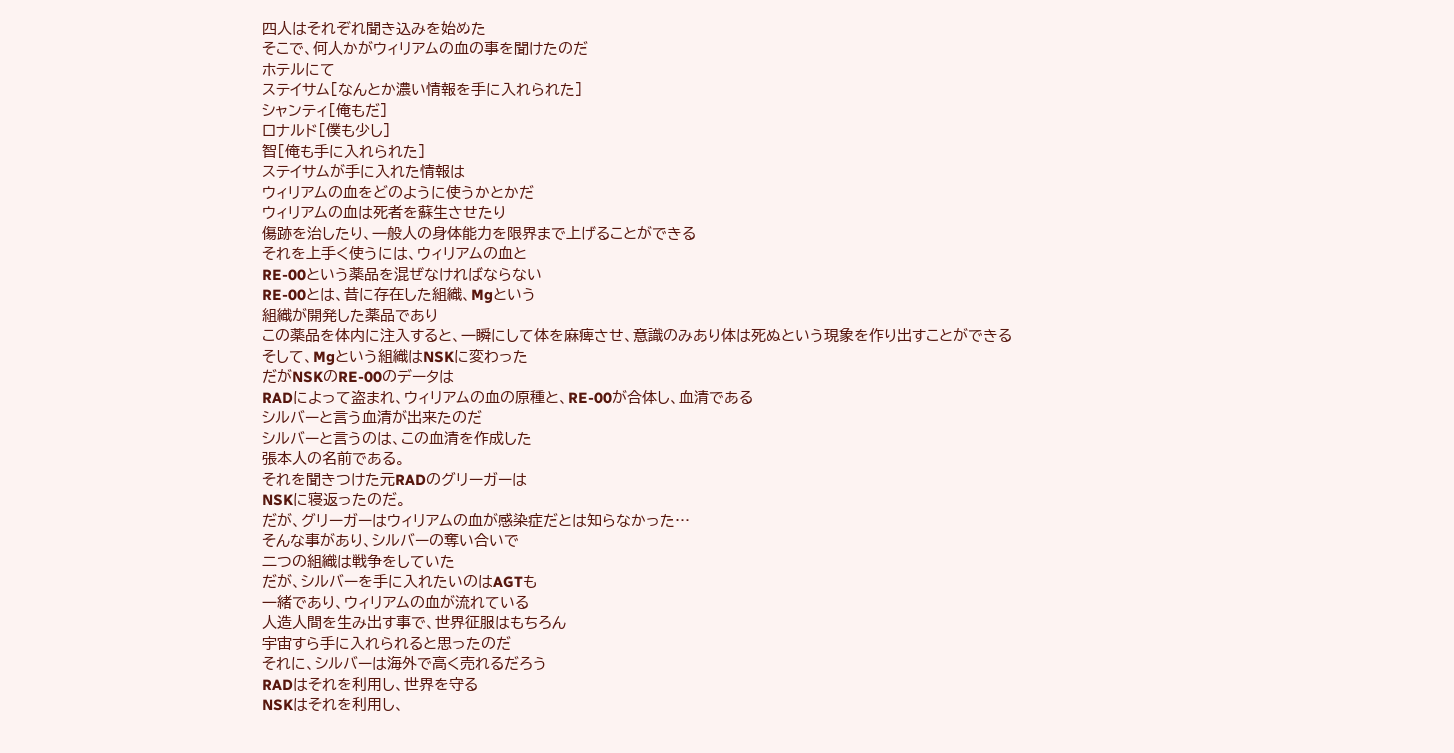四人はそれぞれ聞き込みを始めた
そこで、何人かがウィリアムの血の事を聞けたのだ
ホテルにて
ステイサム[なんとか濃い情報を手に入れられた]
シャンティ[俺もだ]
ロナルド[僕も少し]
智[俺も手に入れられた]
ステイサムが手に入れた情報は
ウィリアムの血をどのように使うかとかだ
ウィリアムの血は死者を蘇生させたり
傷跡を治したり、一般人の身体能力を限界まで上げることができる
それを上手く使うには、ウィリアムの血と
RE-00という薬品を混ぜなければならない
RE-00とは、昔に存在した組織、Mgという
組織が開発した薬品であり
この薬品を体内に注入すると、一瞬にして体を麻痺させ、意識のみあり体は死ぬという現象を作り出すことができる
そして、Mgという組織はNSKに変わった
だがNSKのRE-00のデータは
RADによって盗まれ、ウィリアムの血の原種と、RE-00が合体し、血清である
シルバーと言う血清が出来たのだ
シルバーと言うのは、この血清を作成した
張本人の名前である。
それを聞きつけた元RADのグリーガーは
NSKに寝返ったのだ。
だが、グリーガーはウィリアムの血が感染症だとは知らなかった…
そんな事があり、シルバーの奪い合いで
二つの組織は戦争をしていた
だが、シルバーを手に入れたいのはAGTも
一緒であり、ウィリアムの血が流れている
人造人間を生み出す事で、世界征服はもちろん
宇宙すら手に入れられると思ったのだ
それに、シルバーは海外で高く売れるだろう
RADはそれを利用し、世界を守る
NSKはそれを利用し、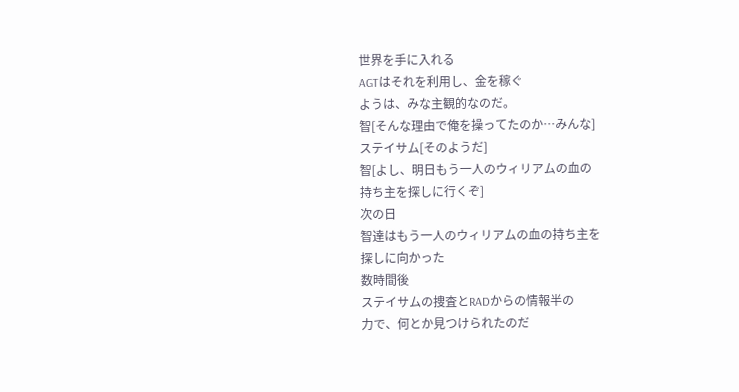世界を手に入れる
AGTはそれを利用し、金を稼ぐ
ようは、みな主観的なのだ。
智[そんな理由で俺を操ってたのか…みんな]
ステイサム[そのようだ]
智[よし、明日もう一人のウィリアムの血の
持ち主を探しに行くぞ]
次の日
智達はもう一人のウィリアムの血の持ち主を
探しに向かった
数時間後
ステイサムの捜査とRADからの情報半の
力で、何とか見つけられたのだ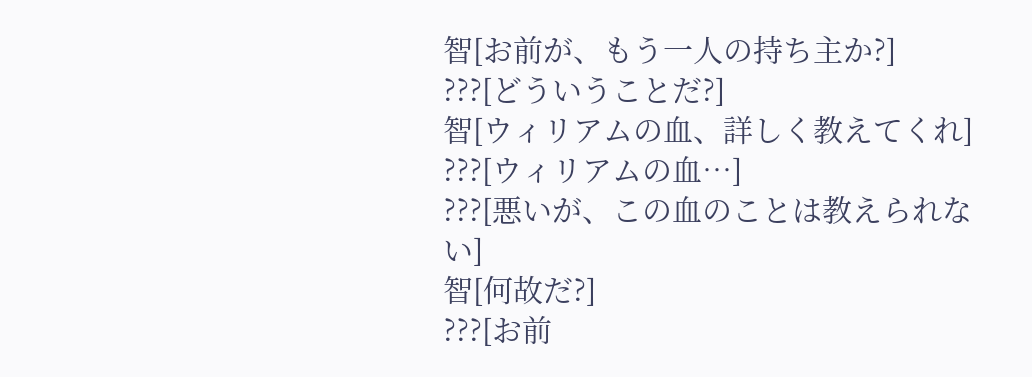智[お前が、もう一人の持ち主か?]
???[どういうことだ?]
智[ウィリアムの血、詳しく教えてくれ]
???[ウィリアムの血…]
???[悪いが、この血のことは教えられない]
智[何故だ?]
???[お前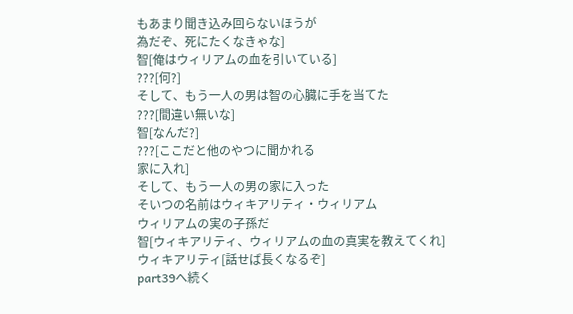もあまり聞き込み回らないほうが
為だぞ、死にたくなきゃな]
智[俺はウィリアムの血を引いている]
???[何?]
そして、もう一人の男は智の心臓に手を当てた
???[間違い無いな]
智[なんだ?]
???[ここだと他のやつに聞かれる
家に入れ]
そして、もう一人の男の家に入った
そいつの名前はウィキアリティ・ウィリアム
ウィリアムの実の子孫だ
智[ウィキアリティ、ウィリアムの血の真実を教えてくれ]
ウィキアリティ[話せば長くなるぞ]
part39へ続く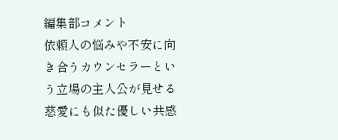編集部コメント
依頼人の悩みや不安に向き合うカウンセラーという立場の主人公が見せる慈愛にも似た優しい共感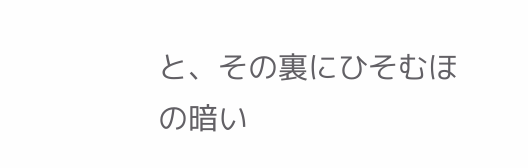と、その裏にひそむほの暗い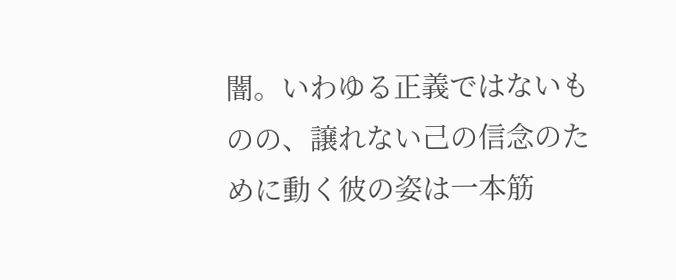闇。いわゆる正義ではないものの、譲れない己の信念のために動く彼の姿は一本筋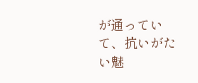が通っていて、抗いがたい魅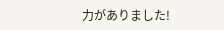力がありました!